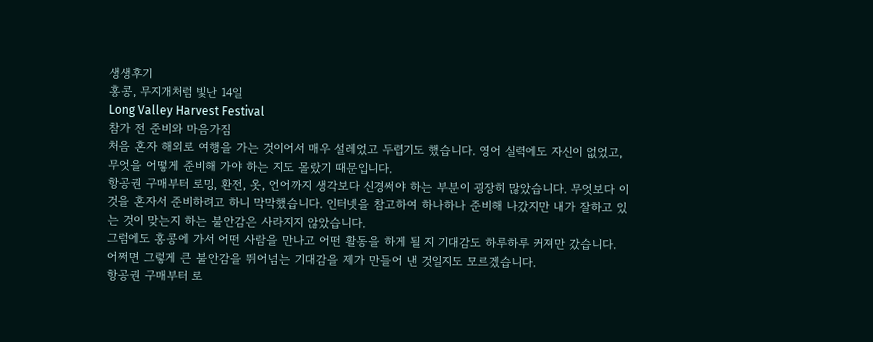생생후기
홍콩, 무지개처럼 빛난 14일
Long Valley Harvest Festival
참가 전 준비와 마음가짐
처음 혼자 해외로 여행을 가는 것이어서 매우 설레었고 두렵기도 했습니다. 영어 실력에도 자신이 없었고, 무엇을 어떻게 준비해 가야 하는 지도 몰랐기 때문입니다.
항공권 구매부터 로밍, 환전, 옷, 언어까지 생각보다 신경써야 하는 부분이 굉장히 많았습니다. 무엇보다 이것을 혼자서 준비하려고 하니 막막했습니다. 인터넷을 참고하여 하나하나 준비해 나갔지만 내가 잘하고 있는 것이 맞는지 하는 불안감은 사라지지 않았습니다.
그럼에도 홍콩에 가서 어떤 사람을 만나고 어떤 활동을 하게 될 지 기대감도 하루하루 커져만 갔습니다. 어쩌면 그렇게 큰 불안감을 뛰어넘는 기대감을 제가 만들어 낸 것일지도 모르겠습니다.
항공권 구매부터 로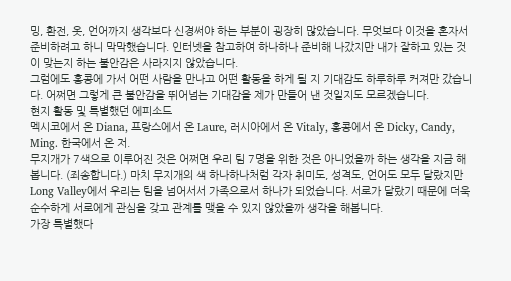밍, 환전, 옷, 언어까지 생각보다 신경써야 하는 부분이 굉장히 많았습니다. 무엇보다 이것을 혼자서 준비하려고 하니 막막했습니다. 인터넷을 참고하여 하나하나 준비해 나갔지만 내가 잘하고 있는 것이 맞는지 하는 불안감은 사라지지 않았습니다.
그럼에도 홍콩에 가서 어떤 사람을 만나고 어떤 활동을 하게 될 지 기대감도 하루하루 커져만 갔습니다. 어쩌면 그렇게 큰 불안감을 뛰어넘는 기대감을 제가 만들어 낸 것일지도 모르겠습니다.
현지 활동 및 특별했던 에피소드
멕시코에서 온 Diana, 프랑스에서 온 Laure, 러시아에서 온 Vitaly, 홍콩에서 온 Dicky, Candy, Ming. 한국에서 온 저.
무지개가 7색으로 이루어진 것은 어쩌면 우리 팀 7명을 위한 것은 아니었을까 하는 생각을 지금 해봅니다. (죄송합니다.) 마치 무지개의 색 하나하나처럼 각자 취미도, 성격도, 언어도 모두 달랐지만 Long Valley에서 우리는 팀을 넘어서서 가족으로서 하나가 되었습니다. 서로가 달랐기 때문에 더욱 순수하게 서로에게 관심을 갖고 관계를 맺을 수 있지 않았을까 생각을 해봅니다.
가장 특별했다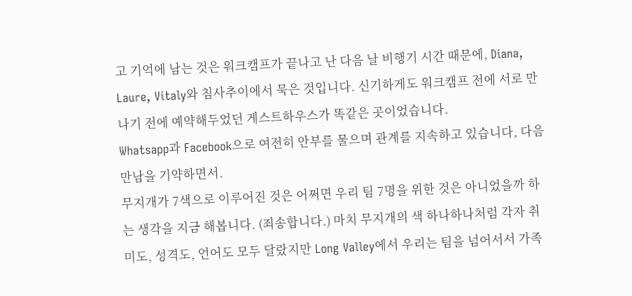고 기억에 남는 것은 워크캠프가 끝나고 난 다음 날 비행기 시간 때문에, Diana, Laure, Vitaly와 침사추이에서 묵은 것입니다. 신기하게도 워크캠프 전에 서로 만나기 전에 예약해두었던 게스트하우스가 똑같은 곳이었습니다.
Whatsapp과 Facebook으로 여전히 안부를 물으며 관계를 지속하고 있습니다, 다음 만남을 기약하면서.
무지개가 7색으로 이루어진 것은 어쩌면 우리 팀 7명을 위한 것은 아니었을까 하는 생각을 지금 해봅니다. (죄송합니다.) 마치 무지개의 색 하나하나처럼 각자 취미도, 성격도, 언어도 모두 달랐지만 Long Valley에서 우리는 팀을 넘어서서 가족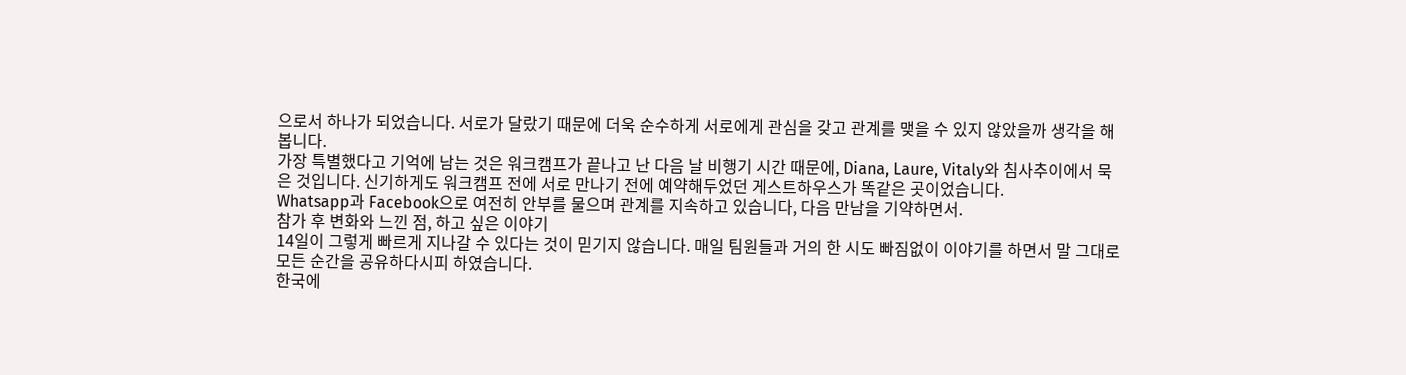으로서 하나가 되었습니다. 서로가 달랐기 때문에 더욱 순수하게 서로에게 관심을 갖고 관계를 맺을 수 있지 않았을까 생각을 해봅니다.
가장 특별했다고 기억에 남는 것은 워크캠프가 끝나고 난 다음 날 비행기 시간 때문에, Diana, Laure, Vitaly와 침사추이에서 묵은 것입니다. 신기하게도 워크캠프 전에 서로 만나기 전에 예약해두었던 게스트하우스가 똑같은 곳이었습니다.
Whatsapp과 Facebook으로 여전히 안부를 물으며 관계를 지속하고 있습니다, 다음 만남을 기약하면서.
참가 후 변화와 느낀 점, 하고 싶은 이야기
14일이 그렇게 빠르게 지나갈 수 있다는 것이 믿기지 않습니다. 매일 팀원들과 거의 한 시도 빠짐없이 이야기를 하면서 말 그대로 모든 순간을 공유하다시피 하였습니다.
한국에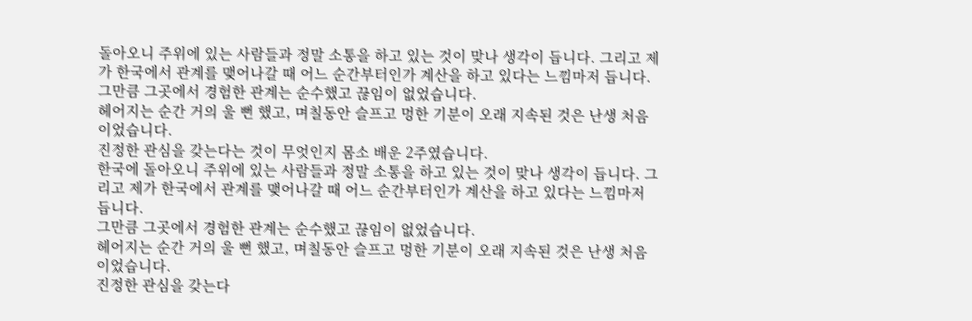돌아오니 주위에 있는 사람들과 정말 소통을 하고 있는 것이 맞나 생각이 듭니다. 그리고 제가 한국에서 관계를 맺어나갈 때 어느 순간부터인가 계산을 하고 있다는 느낌마저 듭니다.
그만큼 그곳에서 경험한 관계는 순수했고 끊임이 없었습니다.
헤어지는 순간 거의 울 뻔 했고, 며칠동안 슬프고 멍한 기분이 오래 지속된 것은 난생 처음이었습니다.
진정한 관심을 갖는다는 것이 무엇인지 몸소 배운 2주였습니다.
한국에 돌아오니 주위에 있는 사람들과 정말 소통을 하고 있는 것이 맞나 생각이 듭니다. 그리고 제가 한국에서 관계를 맺어나갈 때 어느 순간부터인가 계산을 하고 있다는 느낌마저 듭니다.
그만큼 그곳에서 경험한 관계는 순수했고 끊임이 없었습니다.
헤어지는 순간 거의 울 뻔 했고, 며칠동안 슬프고 멍한 기분이 오래 지속된 것은 난생 처음이었습니다.
진정한 관심을 갖는다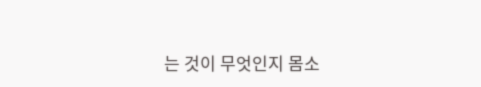는 것이 무엇인지 몸소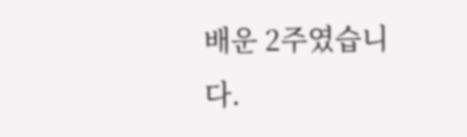배운 2주였습니다.